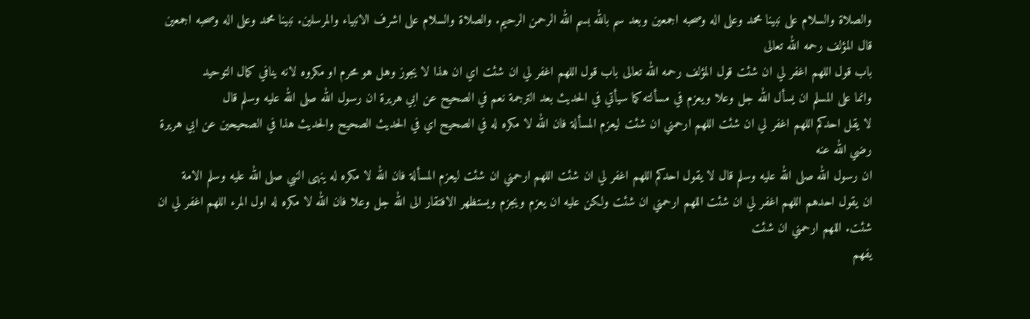والصلاة والسلام على نبينا محمد وعلى اله وصحبه اجمعين وبعد سم بالله بسم الله الرحمن الرحيم. والصلاة والسلام على اشرف الانبياء والمرسلين. نبينا محمد وعلى اله وصحبه اجمعين قال المؤلف رحمه الله تعالى
باب قول اللهم اغفر لي ان شئت قول المؤلف رحمه الله تعالى باب قول اللهم اغفر لي ان شئت اي ان هذا لا يجوز وهل هو محرم او مكروه لانه ينافي كمال التوحيد
وانما على المسلم ان يسأل الله جل وعلا ويعزم في مسألته كما سيأتي في الحديث بعد الترجمة نعم في الصحيح عن ابي هريرة ان رسول الله صلى الله عليه وسلم قال
لا يقل احدكم اللهم اغفر لي ان شئت اللهم ارحمني ان شئت ليعزم المسألة فان الله لا مكره له في الصحيح اي في الحديث الصحيح والحديث هذا في الصحيحين عن ابي هريرة رضي الله عنه
ان رسول الله صلى الله عليه وسلم قال لا يقول احدكم اللهم اغفر لي ان شئت اللهم ارحمني ان شئت ليعزم المسألة فان الله لا مكره له ينهى النبي صلى الله عليه وسلم الامة
ان يقول احدهم اللهم اغفر لي ان شئت اللهم ارحمني ان شئت ولكن عليه ان يعزم ويجزم ويستظهر الافتقار الى الله جل وعلا فان الله لا مكره له اول المرء اللهم اغفر لي ان شئت. اللهم ارحمني ان شئت
يفهم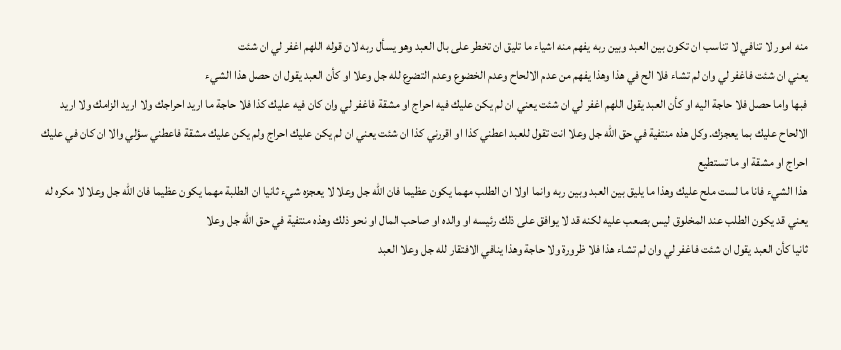منه امور لا تنافي لا تناسب ان تكون بين العبد وبين ربه يفهم منه اشياء ما تليق ان تخطر على بال العبد وهو يسأل ربه لان قوله اللهم اغفر لي ان شئت
يعني ان شئت فاغفر لي وان لم تشاء فلا الح في هذا وهذا يفهم من عدم الالحاح وعدم الخضوع وعدم التضرع لله جل وعلا او كأن العبد يقول ان حصل هذا الشيء
فبها واما حصل فلا حاجة اليه او كأن العبد يقول اللهم اغفر لي ان شئت يعني ان لم يكن عليك فيه احراج او مشقة فاغفر لي وان كان فيه عليك كذا فلا حاجة ما اريد احراجك ولا اريد الزامك ولا اريد
الالحاح عليك بما يعجزك. وكل هذه منتفية في حق الله جل وعلا انت تقول للعبد اعطني كذا او اقررني كذا ان شئت يعني ان لم يكن عليك احراج ولم يكن عليك مشقة فاعطني سؤلي والا ان كان في عليك احراج او مشقة او ما تستطيع
هذا الشيء فانا ما لست ملح عليك وهذا ما يليق بين العبد وبين ربه وانما اولا ان الطلب مهما يكون عظيما فان الله جل وعلا لا يعجزه شيء ثانيا ان الطلبة مهما يكون عظيما فان الله جل وعلا لا مكره له
يعني قد يكون الطلب عند المخلوق ليس بصعب عليه لكنه قد لا يوافق على ذلك رئيسه او والده او صاحب المال او نحو ذلك وهذه منتفية في حق الله جل وعلا
ثانيا كأن العبد يقول ان شئت فاغفر لي وان لم تشاء هذا فلا ظرورة ولا حاجة وهذا ينافي الافتقار لله جل وعلا العبد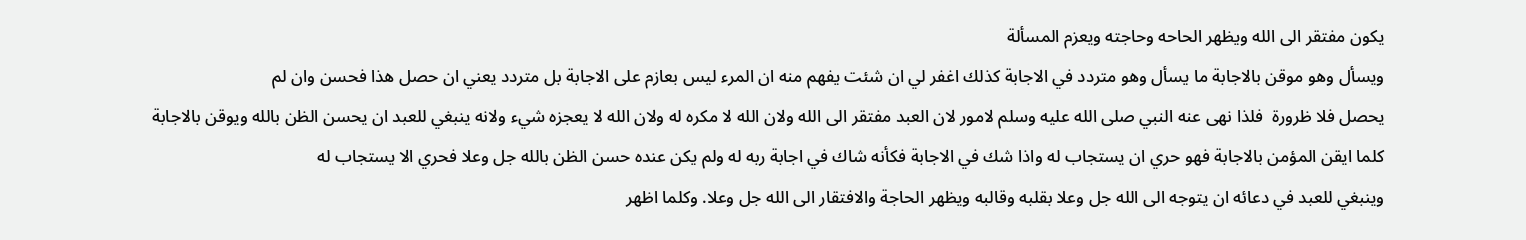يكون مفتقر الى الله ويظهر الحاحه وحاجته ويعزم المسألة
ويسأل وهو موقن بالاجابة ما يسأل وهو متردد في الاجابة كذلك اغفر لي ان شئت يفهم منه ان المرء ليس بعازم على الاجابة بل متردد يعني ان حصل هذا فحسن وان لم
يحصل فلا ظرورة  فلذا نهى عنه النبي صلى الله عليه وسلم لامور لان العبد مفتقر الى الله ولان الله لا مكره له ولان الله لا يعجزه شيء ولانه ينبغي للعبد ان يحسن الظن بالله ويوقن بالاجابة
كلما ايقن المؤمن بالاجابة فهو حري ان يستجاب له واذا شك في الاجابة فكأنه شاك في اجابة ربه له ولم يكن عنده حسن الظن بالله جل وعلا فحري الا يستجاب له
وينبغي للعبد في دعائه ان يتوجه الى الله جل وعلا بقلبه وقالبه ويظهر الحاجة والافتقار الى الله جل وعلا. وكلما اظهر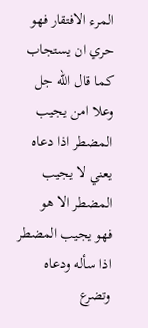المرء الافتقار فهو حري ان يستجاب كما قال الله جل وعلا امن يجيب المضطر اذا دعاه يعني لا يجيب المضطر الا هو
فهو يجيب المضطر اذا سأله ودعاه وتضرع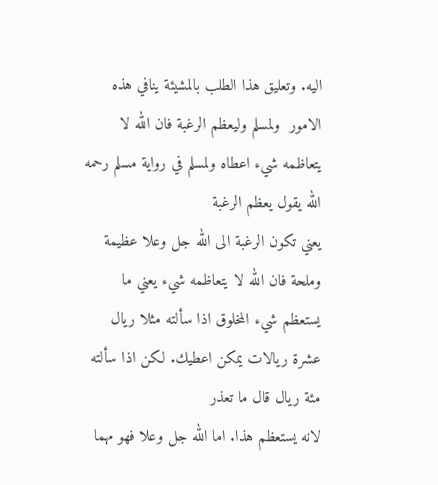اليه. وتعليق هذا الطلب بالمشيئة ينافي هذه الامور  ولمسلم وليعظم الرغبة فان الله لا يتعاظمه شيء اعطاه ولمسلم في رواية مسلم رحمه الله يقول يعظم الرغبة
يعني تكون الرغبة الى الله جل وعلا عظيمة  وملحة فان الله لا يتعاظمه شيء يعني ما يستعظم شيء المخلوق اذا سألته مثلا ريال عشرة ريالات يمكن اعطيك. لكن اذا سألته مئة ريال قال ما تعذر
لانه يستعظم هذا. اما الله جل وعلا فهو مهما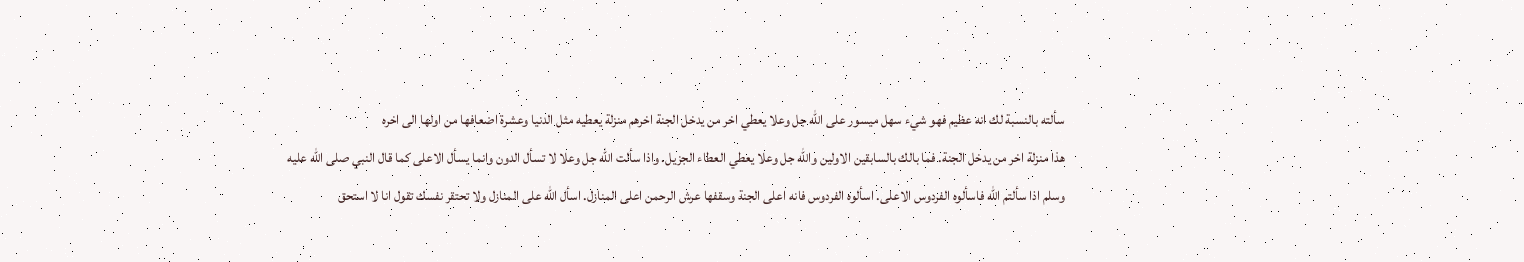سألته بالنسبة لك انه عظيم فهو شيء سهل ميسور على الله جل وعلا يعطي اخر من يدخل الجنة اخرهم منزلة يعطيه مثل الدنيا وعشرة اضعافها من اولها الى اخره
هذا منزلة اخر من يدخل الجنة. فما بالك بالسابقين الاولين والله جل وعلا يعطي العطاء الجزيل. واذا سألت الله جل وعلا لا تسأل الدون وانما يسأل الاعلى كما قال النبي صلى الله عليه
وسلم اذا سألتم الله فاسألوه الفردوس الاعلى. اسألوه الفردوس فانه اعلى الجنة وسقفها عرش الرحمن اعلى المنازل. اسأل الله على المنازل ولا تحتقر نفسك تقول انا لا استحق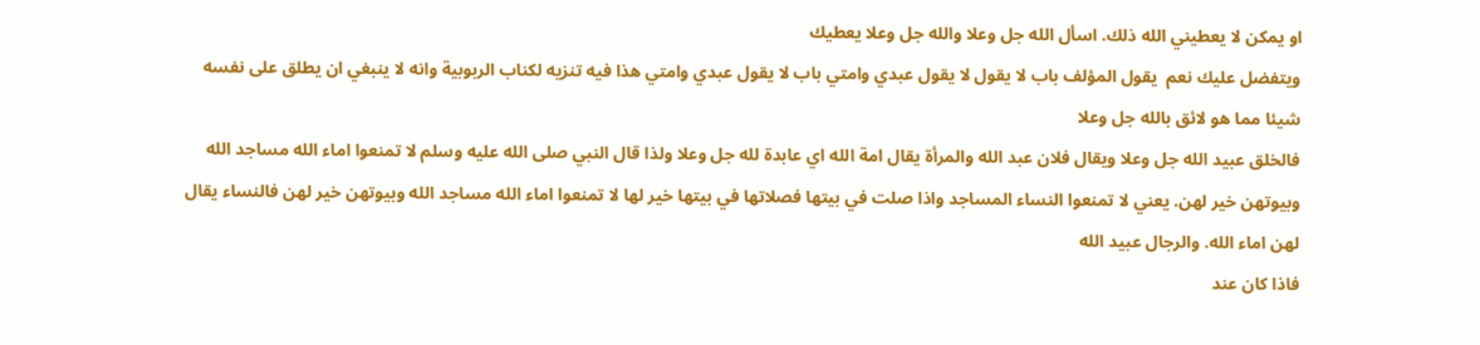او يمكن لا يعطيني الله ذلك. اسأل الله جل وعلا والله جل وعلا يعطيك
ويتفضل عليك نعم  يقول المؤلف باب لا يقول لا يقول عبدي وامتي باب لا يقول عبدي وامتي هذا فيه تنزيه لكناب الربوبية وانه لا ينبغي ان يطلق على نفسه شيئا مما هو لائق بالله جل وعلا
فالخلق عبيد الله جل وعلا ويقال فلان عبد الله والمرأة يقال امة الله اي عابدة لله جل وعلا ولذا قال النبي صلى الله عليه وسلم لا تمنعوا اماء الله مساجد الله
وبيوتهن خير لهن. يعني لا تمنعوا النساء المساجد واذا صلت في بيتها فصلاتها في بيتها خير لها لا تمنعوا اماء الله مساجد الله وبيوتهن خير لهن فالنساء يقال لهن اماء الله. والرجال عبيد الله
فاذا كان عند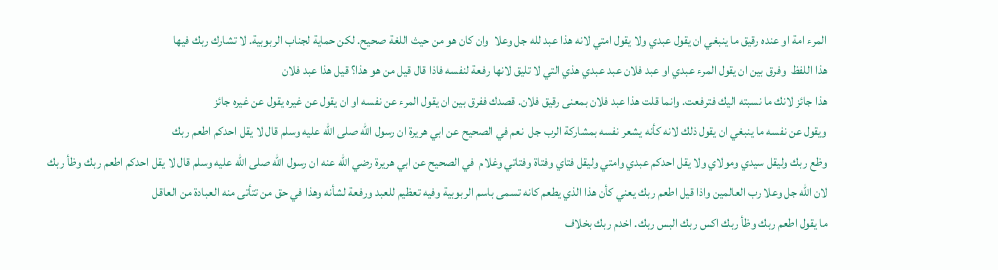المرء امة او عنده رقيق ما ينبغي ان يقول عبدي ولا يقول امتي لانه هذا عبد لله جل وعلا  وان كان هو من حيث اللغة صحيح. لكن حماية لجناب الربوبية. لا تشارك ربك فيها
هذا اللفظ  وفرق بين ان يقول المرء عبدي او عبد فلان عبد عبدي هذي التي لا تليق لانها رفعة لنفسه فاذا قال قيل من هو هذا؟ قيل هذا عبد فلان
هذا جائز لانك ما نسبته اليك فترفعت. وانما قلت هذا عبد فلان بمعنى رقيق فلان. قصدك ففرق بين ان يقول المرء عن نفسه او ان يقول عن غيره يقول عن غيره جائز
ويقول عن نفسه ما ينبغي ان يقول ذلك لانه كأنه يشعر نفسه بمشاركة الرب جل  نعم في الصحيح عن ابي هريرة ان رسول الله صلى الله عليه وسلم قال لا يقل احدكم اطعم ربك
وظع ربك وليقل سيدي ومولاي ولا يقل احدكم عبدي وامتي وليقل فتاي وفتاة وفتاتي وغلام  في الصحيح عن ابي هريرة رضي الله عنه ان رسول الله صلى الله عليه وسلم قال لا يقل احدكم اطعم ربك وظأ ربك
لان الله جل وعلا رب العالمين واذا قيل اطعم ربك يعني كأن هذا الذي يطعم كانه تسمى باسم الربوبية وفيه تعظيم للعبد ورفعة لشأنه وهذا في حق من تتأتى منه العبادة من العاقل
ما يقول اطعم ربك وظأ ربك اكس ربك البس ربك. اخدم ربك بخلاف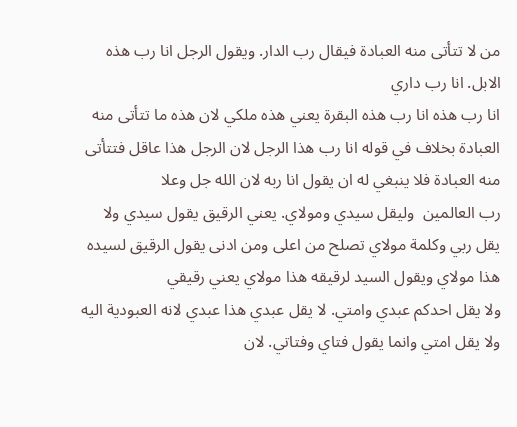من لا تتأتى منه العبادة فيقال رب الدار. ويقول الرجل انا رب هذه الابل. انا رب داري
انا رب هذه انا رب هذه البقرة يعني هذه ملكي لان هذه ما تتأتى منه العبادة بخلاف في قوله انا رب هذا الرجل لان الرجل هذا عاقل فتتأتى منه العبادة فلا ينبغي له ان يقول انا ربه لان الله جل وعلا
رب العالمين  وليقل سيدي ومولاي. يعني الرقيق يقول سيدي ولا يقل ربي وكلمة مولاي تصلح من اعلى ومن ادنى يقول الرقيق لسيده هذا مولاي ويقول السيد لرقيقه هذا مولاي يعني رقيقي
ولا يقل احدكم عبدي وامتي. لا يقل عبدي هذا عبدي لانه العبودية اليه ولا يقل امتي وانما يقول فتاي وفتاتي. لان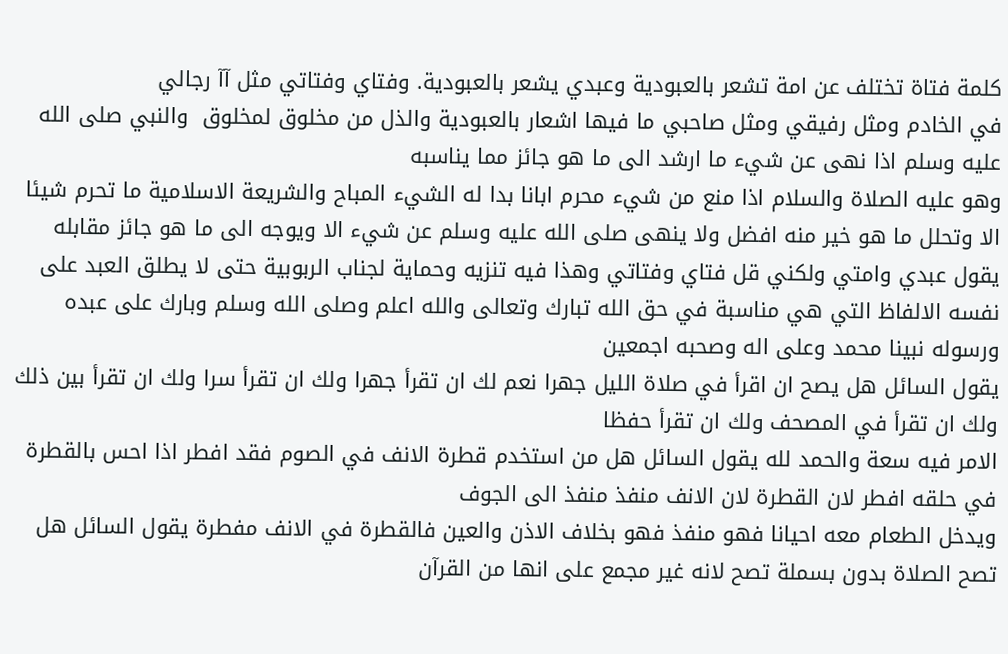كلمة فتاة تختلف عن امة تشعر بالعبودية وعبدي يشعر بالعبودية. وفتاي وفتاتي مثل آآ رجالي
في الخادم ومثل رفيقي ومثل صاحبي ما فيها اشعار بالعبودية والذل من مخلوق لمخلوق  والنبي صلى الله عليه وسلم اذا نهى عن شيء ما ارشد الى ما هو جائز مما يناسبه
وهو عليه الصلاة والسلام اذا منع من شيء محرم ابانا بدا له الشيء المباح والشريعة الاسلامية ما تحرم شيئا الا وتحلل ما هو خير منه افضل ولا ينهى صلى الله عليه وسلم عن شيء الا ويوجه الى ما هو جائز مقابله
يقول عبدي وامتي ولكني قل فتاي وفتاتي وهذا فيه تنزيه وحماية لجناب الربوبية حتى لا يطلق العبد على نفسه الالفاظ التي هي مناسبة في حق الله تبارك وتعالى والله اعلم وصلى الله وسلم وبارك على عبده ورسوله نبينا محمد وعلى اله وصحبه اجمعين
يقول السائل هل يصح ان اقرأ في صلاة الليل جهرا نعم لك ان تقرأ جهرا ولك ان تقرأ سرا ولك ان تقرأ بين ذلك ولك ان تقرأ في المصحف ولك ان تقرأ حفظا
الامر فيه سعة والحمد لله يقول السائل هل من استخدم قطرة الانف في الصوم فقد افطر اذا احس بالقطرة في حلقه افطر لان القطرة لان الانف منفذ منفذ الى الجوف
ويدخل الطعام معه احيانا فهو منفذ فهو بخلاف الاذن والعين فالقطرة في الانف مفطرة يقول السائل هل تصح الصلاة بدون بسملة تصح لانه غير مجمع على انها من القرآن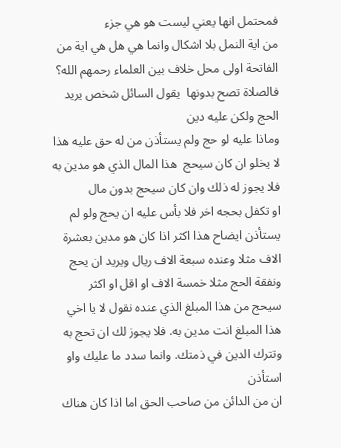فمحتمل انها يعني ليست هو هي جزء
من اية النمل بلا اشكال وانما هي هل هي اية من الفاتحة اولى محل خلاف بين العلماء رحمهم الله؟ فالصلاة تصح بدونها  يقول السائل شخص يريد الحج ولكن عليه دين
وماذا عليه لو حج ولم يستأذن من له حق عليه هذا لا يخلو ان كان سيحج  هذا المال الذي هو مدين به فلا يجوز له ذلك وان كان سيحج بدون مال
او تكفل بحجه اخر فلا بأس عليه ان يحج ولو لم يستأذن ايضاح هذا اكثر اذا كان هو مدين بعشرة الاف مثلا وعنده سبعة الاف ريال ويريد ان يحج ونفقة الحج مثلا خمسة الاف او اقل او اكثر
سيحج من هذا المبلغ الذي عنده نقول لا يا اخي هذا المبلغ انت مدين به. فلا يجوز لك ان تحج به وتترك الدين في ذمتك. وانما سدد ما عليك واو استأذن
ان من الدائن من صاحب الحق اما اذا كان هناك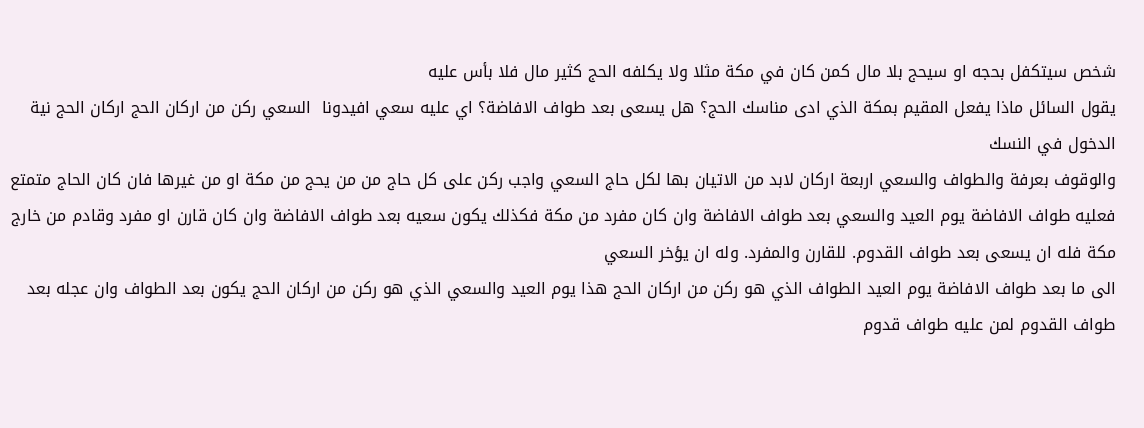شخص سيتكفل بحجه او سيحج بلا مال كمن كان في مكة مثلا ولا يكلفه الحج كثير مال فلا بأس عليه
يقول السائل ماذا يفعل المقيم بمكة الذي ادى مناسك الحج؟ هل يسعى بعد طواف الافاضة؟ اي عليه سعي افيدونا  السعي ركن من اركان الحج اركان الحج نية الدخول في النسك
والوقوف بعرفة والطواف والسعي اربعة اركان لابد من الاتيان بها لكل حاج السعي واجب ركن على كل حاج من من يحج من مكة او من غيرها فان كان الحاج متمتع
فعليه طواف الافاضة يوم العيد والسعي بعد طواف الافاضة وان كان مفرد من مكة فكذلك يكون سعيه بعد طواف الافاضة وان كان قارن او مفرد وقادم من خارج مكة فله ان يسعى بعد طواف القدوم. للقارن والمفرد. وله ان يؤخر السعي
الى ما بعد طواف الافاضة يوم العيد الطواف الذي هو ركن من اركان الحج هذا يوم العيد والسعي الذي هو ركن من اركان الحج يكون بعد الطواف وان عجله بعد طواف القدوم لمن عليه طواف قدوم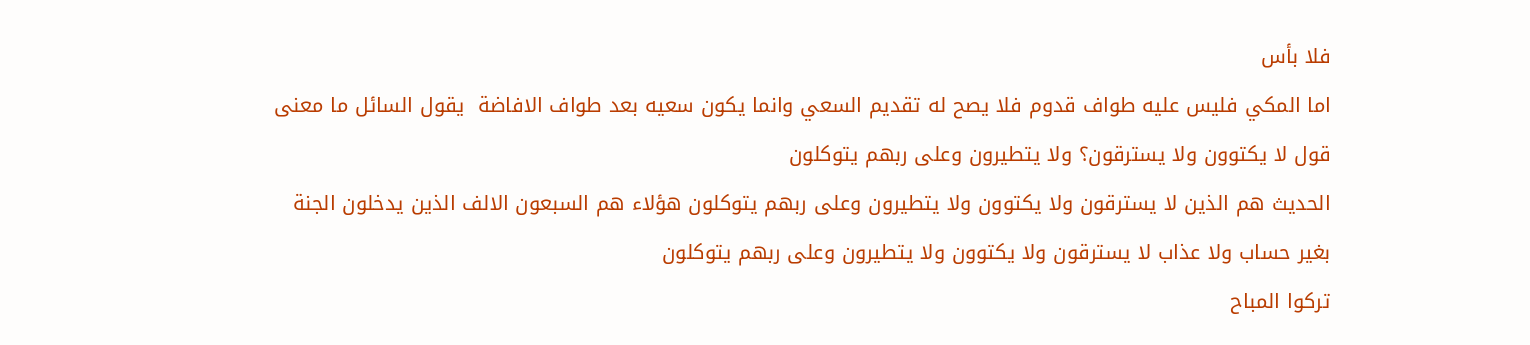فلا بأس
اما المكي فليس عليه طواف قدوم فلا يصح له تقديم السعي وانما يكون سعيه بعد طواف الافاضة  يقول السائل ما معنى قول لا يكتوون ولا يسترقون؟ ولا يتطيرون وعلى ربهم يتوكلون
الحديث هم الذين لا يسترقون ولا يكتوون ولا يتطيرون وعلى ربهم يتوكلون هؤلاء هم السبعون الالف الذين يدخلون الجنة بغير حساب ولا عذاب لا يسترقون ولا يكتوون ولا يتطيرون وعلى ربهم يتوكلون
تركوا المباح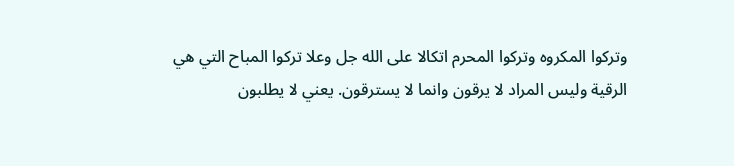وتركوا المكروه وتركوا المحرم اتكالا على الله جل وعلا تركوا المباح التي هي الرقية وليس المراد لا يرقون وانما لا يسترقون. يعني لا يطلبون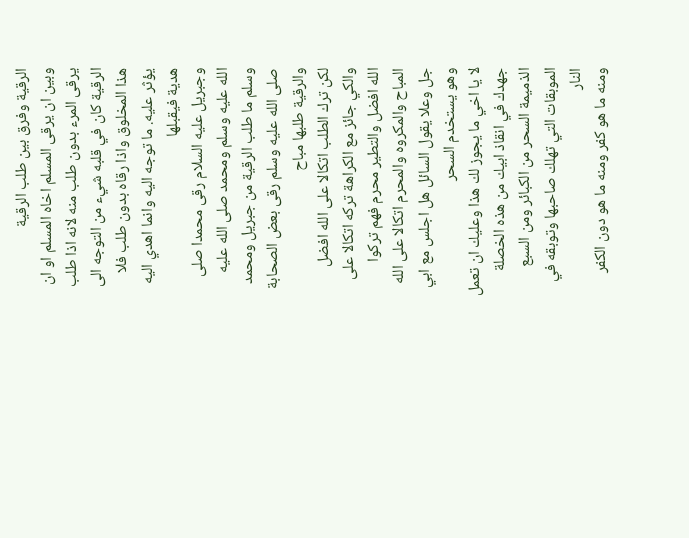الرقية وفرق بين طلب الرقية
وبين ان يرقى المسلم اخاه المسلم او ان يرقى المرء بدون طلب منه لانه اذا طلب الرقية كان في قلبه شيء من التوجه الى هذا المخلوق واذا رقاه بدون طلب فلا يؤثر عليه. ما توجه اليه وانما اهدي اليه هدية فيقبلها
وجبريل عليه السلام رقى محمدا صلى الله عليه وسلم ومحمد صلى الله عليه وسلم ما طلب الرقية من جبريل ومحمد صلى الله عليه وسلم رقى بعض الصحابة والرقية طلبها مباح
لكن ترك الطلب اتكالا على الله افضل والكي جائز مع الكراهة تركه اتكالا على الله افضل والتطير محرم فهم تركوا المباح والمكروه والمحرم اتكالا على الله جل وعلا يقول السائل هل اجلس مع ابي وهو يستخدم السحر
لا يا اخي ما يجوز لك هذا وعليك ان تعمل جهدك في انقاذ ابيك من هذه الخصلة الذميمة السحر من الكبائر ومن السبع الموبقات التي تهلك صاحبها وتوبقه في النار
ومنه ما هو كفر ومنه ما هو دون الكفر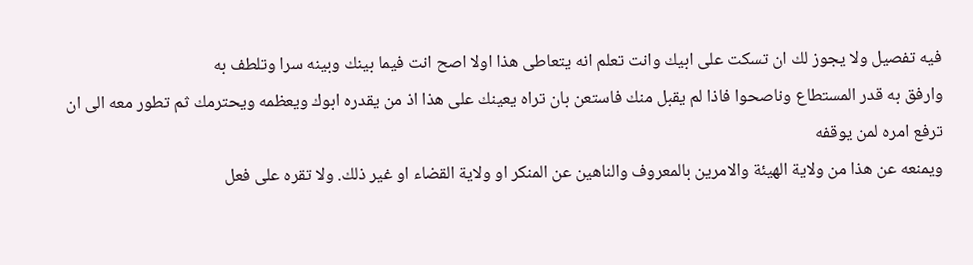فيه تفصيل ولا يجوز لك ان تسكت على ابيك وانت تعلم انه يتعاطى هذا اولا اصح انت فيما بينك وبينه سرا وتلطف به
وارفق به قدر المستطاع وناصحوا فاذا لم يقبل منك فاستعن بان تراه يعينك على هذا اذ من يقدره ابوك ويعظمه ويحترمك ثم تطور معه الى ان ترفع امره لمن يوقفه
ويمنعه عن هذا من ولاية الهيئة والامرين بالمعروف والناهين عن المنكر او ولاية القضاء او غير ذلك. ولا تقره على فعل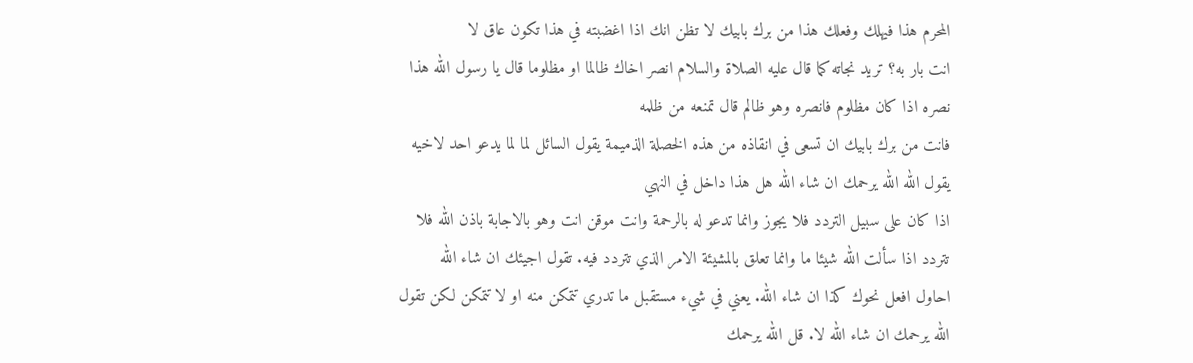المحرم هذا فيهلك وفعلك هذا من برك بابيك لا تظن انك اذا اغضبته في هذا تكون عاق لا
انت بار به؟ تريد نجاته كما قال عليه الصلاة والسلام انصر اخاك ظالما او مظلوما قال يا رسول الله هذا نصره اذا كان مظلوم فانصره وهو ظالم قال تمنعه من ظلمه
فانت من برك بابيك ان تسعى في انقاذه من هذه الخصلة الذميمة يقول السائل لما لما يدعو احد لاخيه يقول الله الله يرحمك ان شاء الله هل هذا داخل في النهي
اذا كان على سبيل التردد فلا يجوز وانما تدعو له بالرحمة وانت موقن انت وهو بالاجابة باذن الله فلا تتردد اذا سألت الله شيئا ما وانما تعلق بالمشيئة الامر الذي تتردد فيه. تقول اجيئك ان شاء الله
احاول افعل نحوك كذا ان شاء الله. يعني في شيء مستقبل ما تدري تتمكن منه او لا تتمكن لكن تقول الله يرحمك ان شاء الله لا. قل الله يرحمك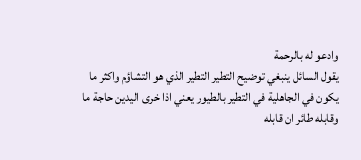وادعو له بالرحمة
يقول السائل ينبغي توضيح التطير التطير الذي هو التشاؤم واكثر ما يكون في الجاهلية في التطير بالطيور يعني اذا خرى اليدين حاجة ما وقابله طائر ان قابله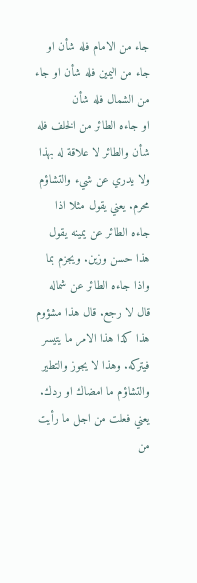جاء من الامام فله شأن او جاء من اليمين فله شأن او جاء من الشمال فله شأن
او جاءه الطائر من الخلف فله شأن والطائر لا علاقة له بهذا ولا يدري عن شيء والتشاؤم محرم. يعني يقول مثلا اذا جاءه الطائر عن يمينه يقول هذا حسن وزين. ويجزم بما
واذا جاءه الطائر عن شماله قال لا رجع. قال هذا مشؤوم هذا كذا هذا الامر ما يتيسر فيتركه. وهذا لا يجوز والتطير والتشاؤم ما امضاك او ردك. يعني فعلت من اجل ما رأيت من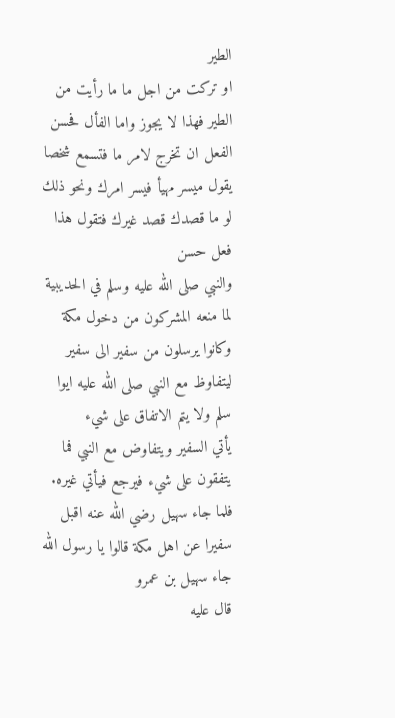الطير
او تركت من اجل ما ما رأيت من الطير فهذا لا يجوز واما الفأل فحسن الفعل ان تخرج لامر ما فتسمع شخصا يقول ميسر مهيأ فيسر امرك ونحو ذلك لو ما قصدك قصد غيرك فتقول هذا فعل حسن
والنبي صلى الله عليه وسلم في الحديبية لما منعه المشركون من دخول مكة وكانوا يرسلون من سفير الى سفير ليتفاوظ مع النبي صلى الله عليه ايوا سلم ولا يتم الاتفاق على شيء
يأتي السفير ويتفاوض مع النبي فما يتفقون على شيء فيرجع فيأتي غيره. فلما جاء سهيل رضي الله عنه اقبل سفيرا عن اهل مكة قالوا يا رسول الله جاء سهيل بن عمرو
قال عليه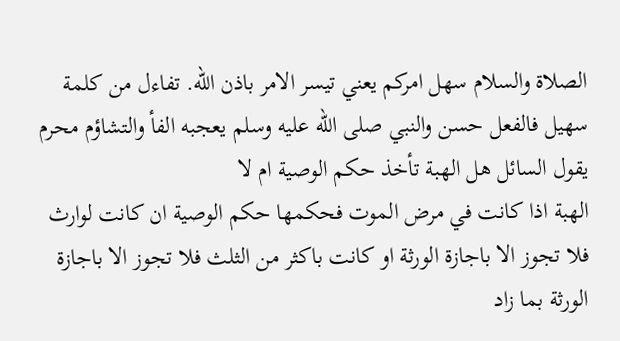الصلاة والسلام سهل امركم يعني تيسر الامر باذن الله. تفاءل من كلمة سهيل فالفعل حسن والنبي صلى الله عليه وسلم يعجبه الفأ والتشاؤم محرم يقول السائل هل الهبة تأخذ حكم الوصية ام لا
الهبة اذا كانت في مرض الموت فحكمها حكم الوصية ان كانت لوارث فلا تجوز الا باجازة الورثة او كانت باكثر من الثلث فلا تجوز الا باجازة الورثة بما زاد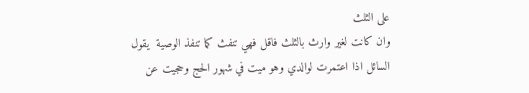على الثلث
وان كانت لغير وارث بالثلث فاقل فهي تنفث كما تنفذ الوصية  يقول السائل اذا اعتمرت لوالدي وهو ميت في شهور الحج وحجيت عن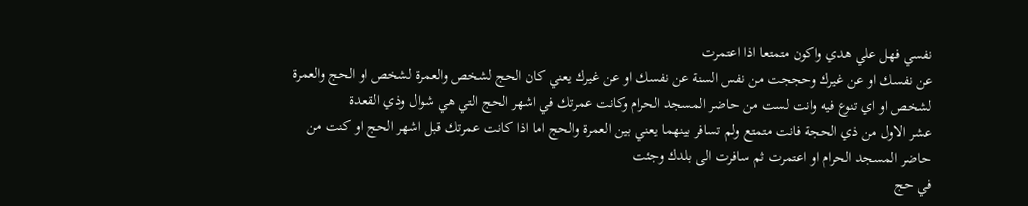نفسي فهل علي هدي واكون متمتعا اذا اعتمرت
عن نفسك او عن غيرك وحججت من نفس السنة عن نفسك او عن غيرك يعني كان الحج لشخص والعمرة لشخص او الحج والعمرة لشخص او اي تنوع فيه وانت لست من حاضر المسجد الحرام وكانت عمرتك في اشهر الحج التي هي شوال وذي القعدة
عشر الاول من ذي الحجة فانت متمتع ولم تسافر بينهما يعني بين العمرة والحج اما اذا كانت عمرتك قبل اشهر الحج او كنت من حاضر المسجد الحرام او اعتمرت ثم سافرت الى بلدك وجئت
في حج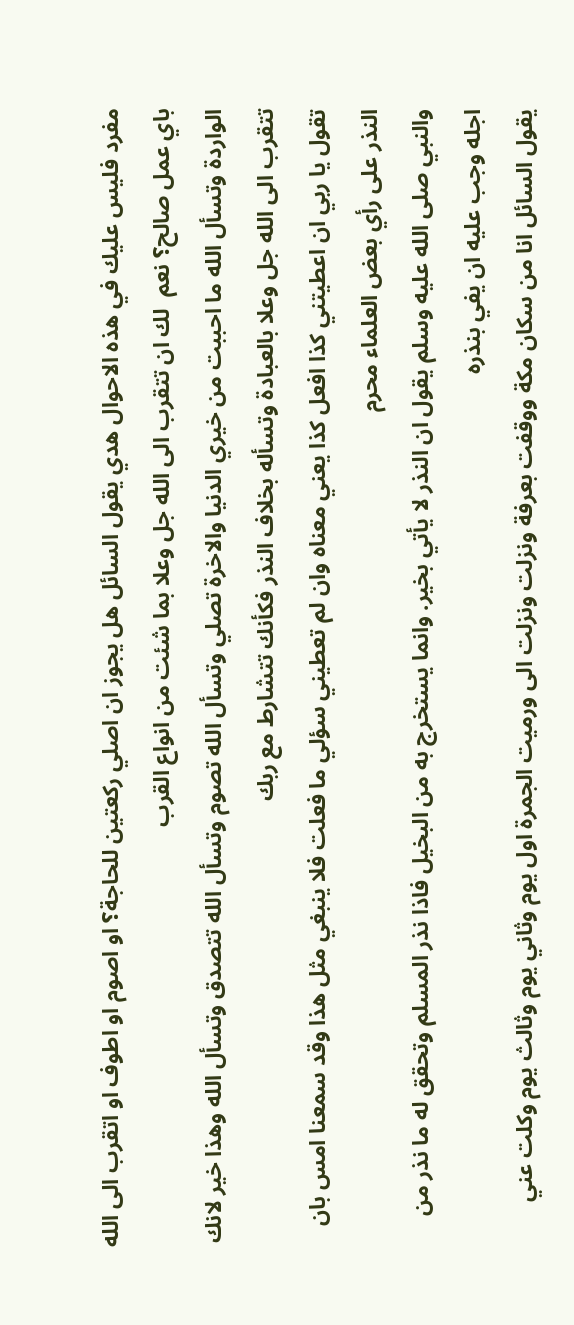مفرد فليس عليك في هذه الاحوال هدي يقول السائل هل يجوز ان اصلي ركعتين للحاجة؟ او اصوم او اطوف او اتقرب الى الله باي عمل صالح؟ نعم  لك ان تتقرب الى الله جل وعلا بما شئت من انواع القرب
الواردة وتسأل الله ما احببت من خيري الدنيا والاخرة تصلي وتسأل الله تصوم وتسأل الله تتصدق وتسأل الله وهذا خير لانك تتقرب الى الله جل وعلا بالعبادة وتسأله بخلاف النذر فكأنك تتشارط مع ربك
تقول يا ربي ان اعطيتني كذا افعل كذا يعني معناه وان لم تعطيني سؤلي ما فعلت فلا ينبغي مثل هذا وقد سمعنا امس بان النذر على رأي بعض العلماء محرم
والنبي صلى الله عليه وسلم يقول ان النذر لا يأتي بخير. وانما يستخرج به من البخيل فاذا نذر المسلم وتحقق له ما نذر من اجله وجب عليه ان يفي بنذره
يقول السائل انا من سكان مكة ووقفت بعرفة ونزلت ونزلت الى ورميت الجمرة اول يوم وثاني يوم وثالث يوم وكلت عني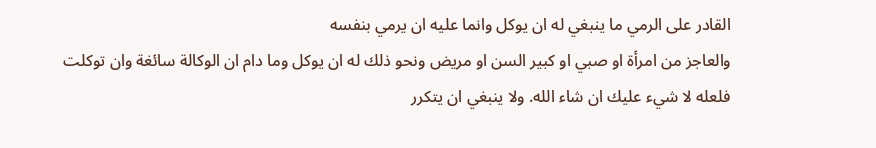القادر على الرمي ما ينبغي له ان يوكل وانما عليه ان يرمي بنفسه
والعاجز من امرأة او صبي او كبير السن او مريض ونحو ذلك له ان يوكل وما دام ان الوكالة سائغة وان توكلت فلعله لا شيء عليك ان شاء الله. ولا ينبغي ان يتكرر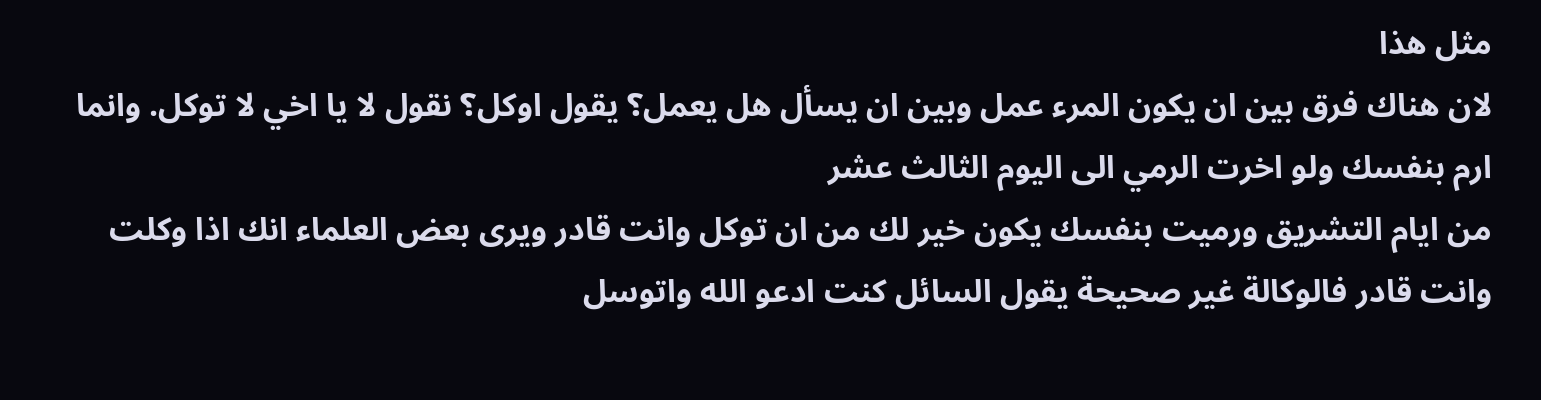مثل هذا
لان هناك فرق بين ان يكون المرء عمل وبين ان يسأل هل يعمل؟ يقول اوكل؟ نقول لا يا اخي لا توكل. وانما ارم بنفسك ولو اخرت الرمي الى اليوم الثالث عشر
من ايام التشريق ورميت بنفسك يكون خير لك من ان توكل وانت قادر ويرى بعض العلماء انك اذا وكلت وانت قادر فالوكالة غير صحيحة يقول السائل كنت ادعو الله واتوسل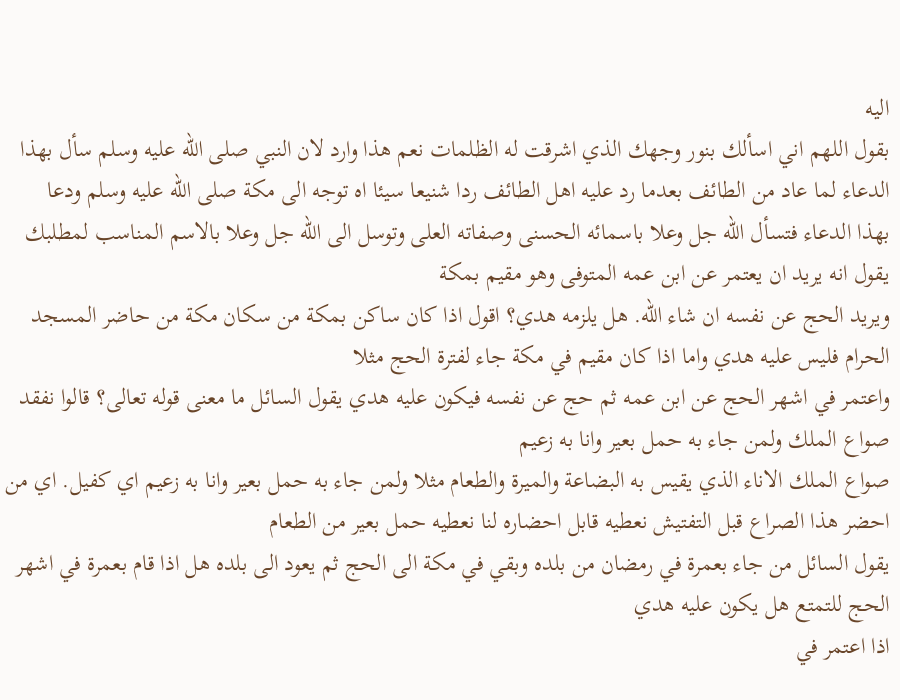اليه
بقول اللهم اني اسألك بنور وجهك الذي اشرقت له الظلمات نعم هذا وارد لان النبي صلى الله عليه وسلم سأل بهذا الدعاء لما عاد من الطائف بعدما رد عليه اهل الطائف ردا شنيعا سيئا اه توجه الى مكة صلى الله عليه وسلم ودعا
بهذا الدعاء فتسأل الله جل وعلا باسمائه الحسنى وصفاته العلى وتوسل الى الله جل وعلا بالاسم المناسب لمطلبك  يقول انه يريد ان يعتمر عن ابن عمه المتوفى وهو مقيم بمكة
ويريد الحج عن نفسه ان شاء الله. هل يلزمه هدي؟ اقول اذا كان ساكن بمكة من سكان مكة من حاضر المسجد الحرام فليس عليه هدي واما اذا كان مقيم في مكة جاء لفترة الحج مثلا
واعتمر في اشهر الحج عن ابن عمه ثم حج عن نفسه فيكون عليه هدي يقول السائل ما معنى قوله تعالى؟ قالوا نفقد صواع الملك ولمن جاء به حمل بعير وانا به زعيم
صواع الملك الاناء الذي يقيس به البضاعة والميرة والطعام مثلا ولمن جاء به حمل بعير وانا به زعيم اي كفيل. اي من احضر هذا الصراع قبل التفتيش نعطيه قابل احضاره لنا نعطيه حمل بعير من الطعام
يقول السائل من جاء بعمرة في رمضان من بلده وبقي في مكة الى الحج ثم يعود الى بلده هل اذا قام بعمرة في اشهر الحج للتمتع هل يكون عليه هدي
اذا اعتمر في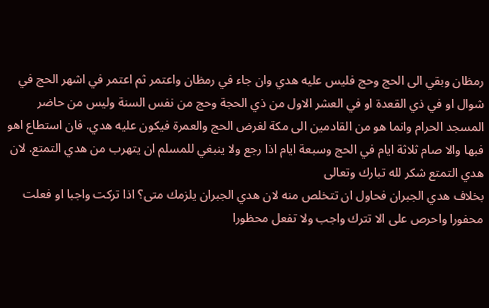رمظان وبقي الى الحج وحج فليس عليه هدي وان جاء في رمظان واعتمر ثم اعتمر في اشهر الحج في شوال او في ذي القعدة او في العشر الاول من ذي الحجة وحج من نفس السنة وليس من حاضر
المسجد الحرام وانما هو من القادمين الى مكة لغرض الحج والعمرة فيكون عليه هدي. فان استطاع اهو فبها والا صام ثلاثة ايام في الحج وسبعة ايام اذا رجع ولا ينبغي للمسلم ان يتهرب من هدي التمتع. لان هدي التمتع شكر لله تبارك وتعالى
بخلاف هدي الجبران فحاول ان تتخلص منه لان هدي الجبران يلزمك متى؟ اذا تركت واجبا او فعلت محفورا واحرص على الا تترك واجب ولا تفعل محظورا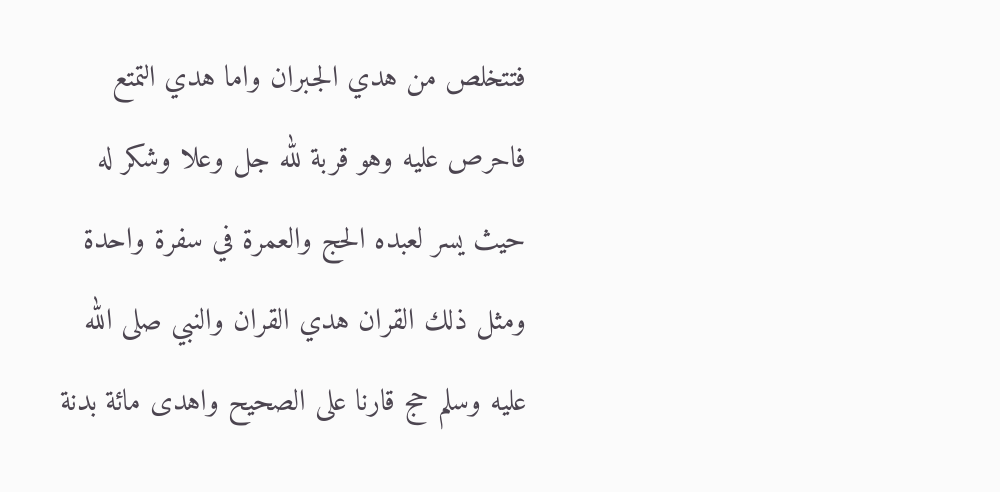فتتخلص من هدي الجبران واما هدي التمتع
فاحرص عليه وهو قربة لله جل وعلا وشكر له حيث يسر لعبده الحج والعمرة في سفرة واحدة ومثل ذلك القران هدي القران والنبي صلى الله عليه وسلم حج قارنا على الصحيح واهدى مائة بدنة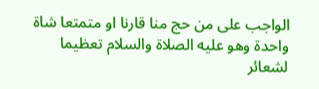الواجب على من حج منا قارنا او متمتعا شاة واحدة وهو عليه الصلاة والسلام تعظيما لشعائر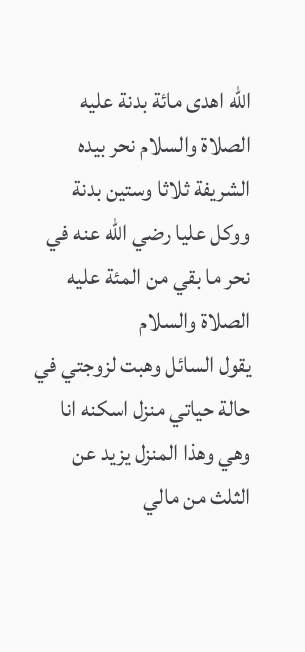الله اهدى مائة بدنة عليه الصلاة والسلام نحر بيده الشريفة ثلاثا وستين بدنة ووكل عليا رضي الله عنه في نحر ما بقي من المئة عليه الصلاة والسلام
يقول السائل وهبت لزوجتي في حالة حياتي منزل اسكنه انا وهي وهذا المنزل يزيد عن الثلث من مالي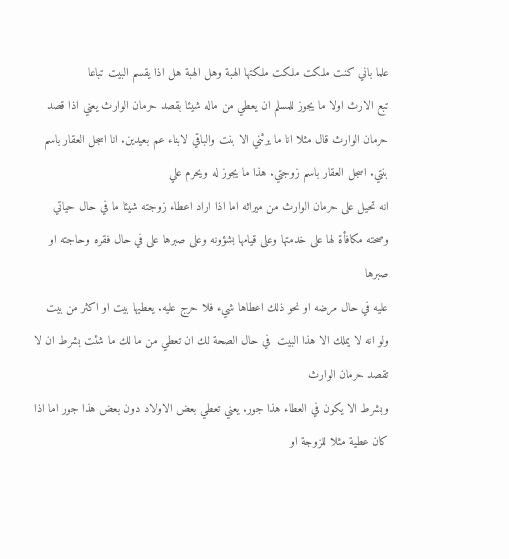علما باني كنت ملكت ملكت ملكتها الهبة وهل الهبة هل اذا يقسم البيت تباعا
تبع الارث اولا ما يجوز للمسلم ان يعطي من ماله شيئا بقصد حرمان الوارث يعني اذا قصد حرمان الوارث قال مثلا انا ما يرثني الا بنت والباقي لابناء عم بعيدين. انا اسجل العقار باسم بنتي. اسجل العقار باسم زوجتي. هذا ما يجوز له ويحرم علي
انه تحيل على حرمان الوارث من ميراثه اما اذا اراد اعطاء زوجته شيئا ما في حال حياتي وصحته مكافأة لها على خدمتها وعلى قيامها بشؤونه وعلى صبرها على في حال فقره وحاجته او صبرها
عليه في حال مرضه او نحو ذلك اعطاها شيء فلا حرج عليه. يعطيها بيت او اكثر من بيت ولو انه لا يملك الا هذا البيت  في حال الصحة لك ان تعطي من ما لك ما شئت بشرط ان لا تقصد حرمان الوارث
وبشرط الا يكون في العطاء هذا جور. يعني تعطي بعض الاولاد دون بعض هذا جور اما اذا كان عطية مثلا للزوجة او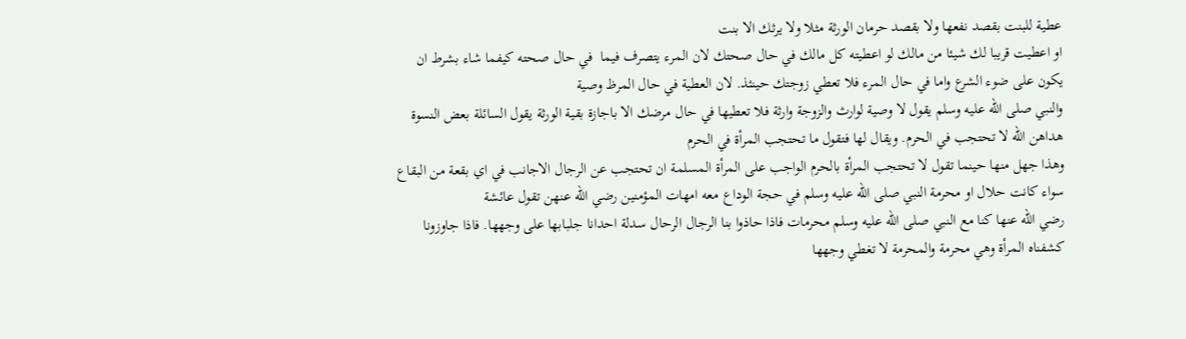عطية للبنت بقصد نفعها ولا بقصد حرمان الورثة مثلا ولا يرثك الا بنت
او اعطيت قريبا لك شيئا من مالك لو اعطيته كل مالك في حال صحتك لان المرء يتصرف فيما  في حال صحته كيفما شاء بشرط ان يكون على ضوء الشرع واما في حال المرء فلا تعطي زوجتك حينئذ. لان العطية في حال المرظ وصية
والنبي صلى الله عليه وسلم يقول لا وصية لوارث والزوجة وارثة فلا تعطيها في حال مرضك الا باجازة بقية الورثة يقول السائلة بعض النسوة هداهن الله لا تحتجب في الحرم. ويقال لها فتقول ما تحتجب المرأة في الحرم
وهذا جهل منها حينما تقول لا تحتجب المرأة بالحرم الواجب على المرأة المسلمة ان تحتجب عن الرجال الاجانب في اي بقعة من البقاع سواء كانت حلال او محرمة النبي صلى الله عليه وسلم في حجة الوداع معه امهات المؤمنين رضي الله عنهن تقول عائشة
رضي الله عنها كنا مع النبي صلى الله عليه وسلم محرمات فاذا حاذوا بنا الرجال الرحال سدلة احدانا جلبابها على وجهها. فاذا جاوزونا كشفناه المرأة وهي محرمة والمحرمة لا تغطي وجهها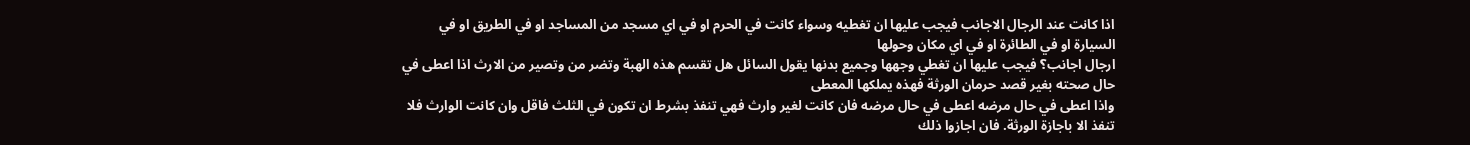اذا كانت عند الرجال الاجانب فيجب عليها ان تغطيه وسواء كانت في الحرم او في اي مسجد من المساجد او في الطريق او في السيارة او في الطائرة او في اي مكان وحولها
ارجال اجانب؟ فيجب عليها ان تغطي وجهها وجميع بدنها يقول السائل هل تقسم هذه الهبة وتضر من وتصير من الارث اذا اعطى في حال صحته بغير قصد حرمان الورثة فهذه يملكها المعطى
واذا اعطى في حال مرضه اعطى في حال مرضه فان كانت لغير وارث فهي تنفذ بشرط ان تكون في الثلث فاقل وان كانت الوارث فلا تنفذ الا باجازة الورثة. فان اجازوا ذلك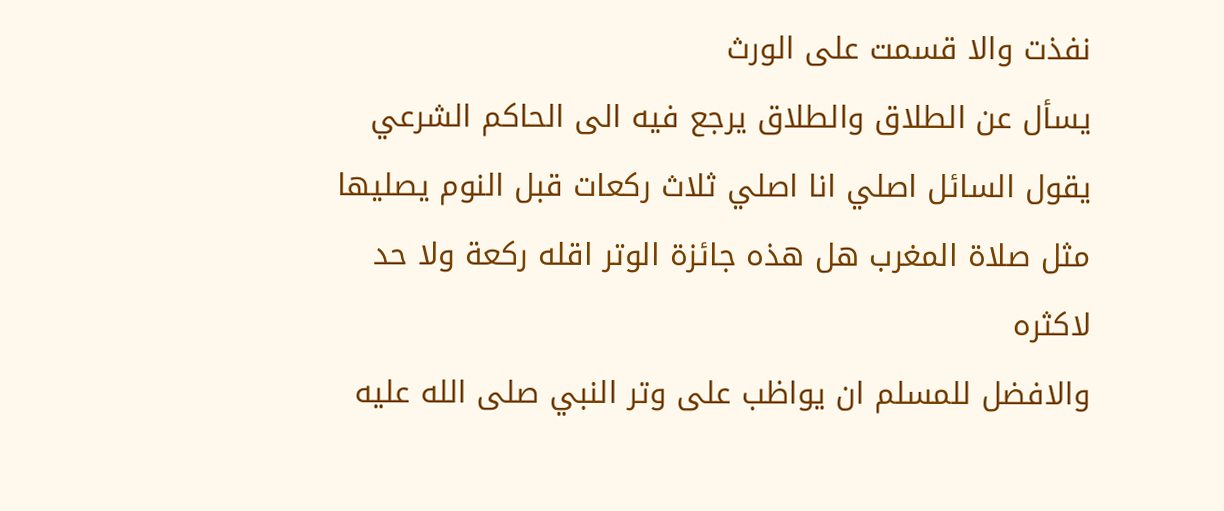نفذت والا قسمت على الورث
يسأل عن الطلاق والطلاق يرجع فيه الى الحاكم الشرعي يقول السائل اصلي انا اصلي ثلاث ركعات قبل النوم يصليها مثل صلاة المغرب هل هذه جائزة الوتر اقله ركعة ولا حد لاكثره
والافضل للمسلم ان يواظب على وتر النبي صلى الله عليه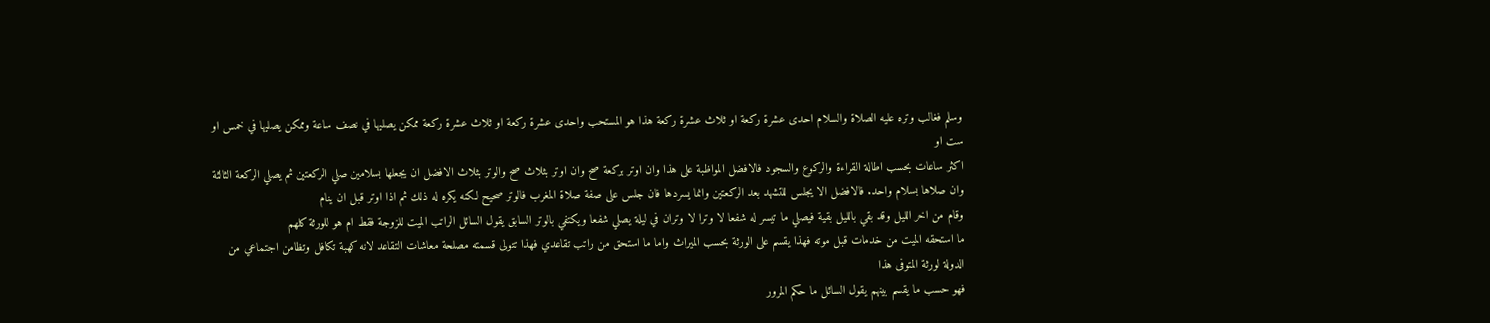وسلم فغالب وتره عليه الصلاة والسلام احدى عشرة ركعة او ثلاث عشرة ركعة هذا هو المستحب واحدى عشرة ركعة او ثلاث عشرة ركعة ممكن يصليها في نصف ساعة وممكن يصليها في خمس او ست او
اكثر ساعات بحسب اطالة القراءة والركوع والسجود فالافضل المواظبة على هذا وان اوتر بركعة صح وان اوتر بثلاث صح والوتر بثلاث الافضل ان يجعلها بسلامين صلي الركعتين ثم يصلي الركعة الثالثة
وان صلاها بسلام واحد. فالافضل الا يجلس للتشهد بعد الركعتين وانما يسردها فان جلس على صفة صلاة المغرب فالوتر صحيح لكنه يكره له ذلك ثم اذا اوتر قبل ان ينام
وقام من اخر الليل وقد بقي بالليل بقية فيصلي ما تيسر له شفعا لا وترا لا وتران في ليلة يصلي شفعا ويكتفي بالوتر السابق يقول السائل الراتب الميت للزوجة فقط ام هو للورثة كلهم
ما استحقه الميت من خدمات قبل موته فهذا يقسم على الورثة بحسب الميراث واما ما استحق من راتب تقاعدي فهذا تتولى قسمته مصلحة معاشات التقاعد لانه كهبة تكافل وتظامن اجتماعي من الدولة لورثة المتوفى هذا
فهو حسب ما يقسم بينهم يقول السائل ما حكم المرور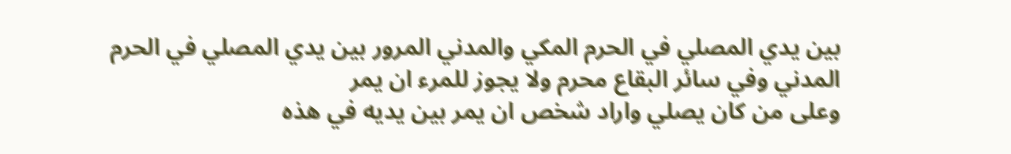بين يدي المصلي في الحرم المكي والمدني المرور بين يدي المصلي في الحرم المدني وفي سائر البقاع محرم ولا يجوز للمرء ان يمر
وعلى من كان يصلي واراد شخص ان يمر بين يديه في هذه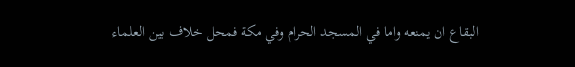البقاع ان يمنعه واما في المسجد الحرام وفي مكة فمحل خلاف بين العلماء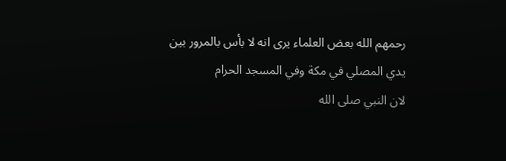رحمهم الله بعض العلماء يرى انه لا بأس بالمرور بين يدي المصلي في مكة وفي المسجد الحرام
لان النبي صلى الله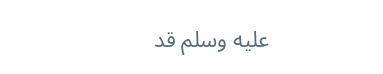عليه وسلم قد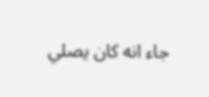جاء انه كان يصلي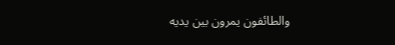والطائفون يمرون بين يديه